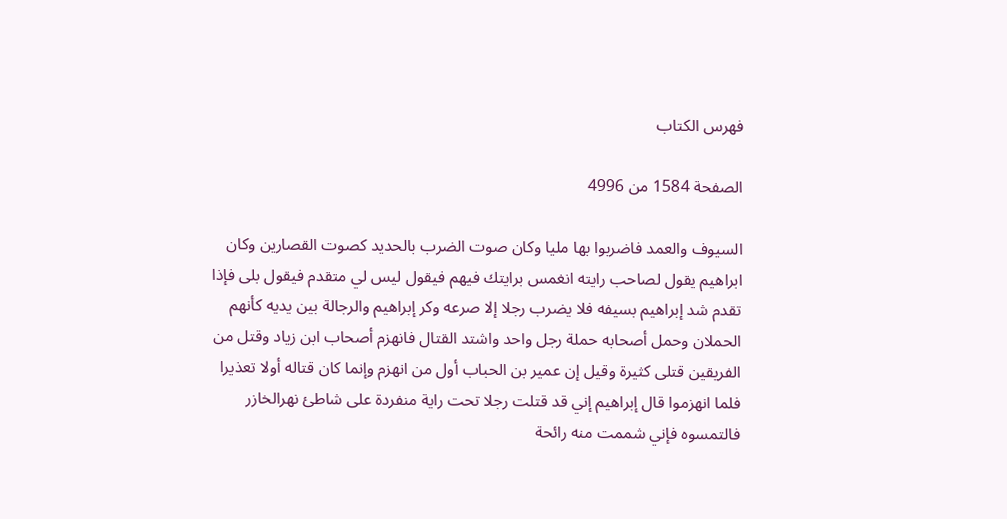فهرس الكتاب

الصفحة 1584 من 4996

السيوف والعمد فاضربوا بها مليا وكان صوت الضرب بالحديد كصوت القصارين وكان ابراهيم يقول لصاحب رايته انغمس برايتك فيهم فيقول ليس لي متقدم فيقول بلى فإذا تقدم شد إبراهيم بسيفه فلا يضرب رجلا إلا صرعه وكر إبراهيم والرجالة بين يديه كأنهم الحملان وحمل أصحابه حملة رجل واحد واشتد القتال فانهزم أصحاب ابن زياد وقتل من الفريقين قتلى كثيرة وقيل إن عمير بن الحباب أول من انهزم وإنما كان قتاله أولا تعذيرا فلما انهزموا قال إبراهيم إني قد قتلت رجلا تحت راية منفردة على شاطئ نهرالخازر فالتمسوه فإني شممت منه رائحة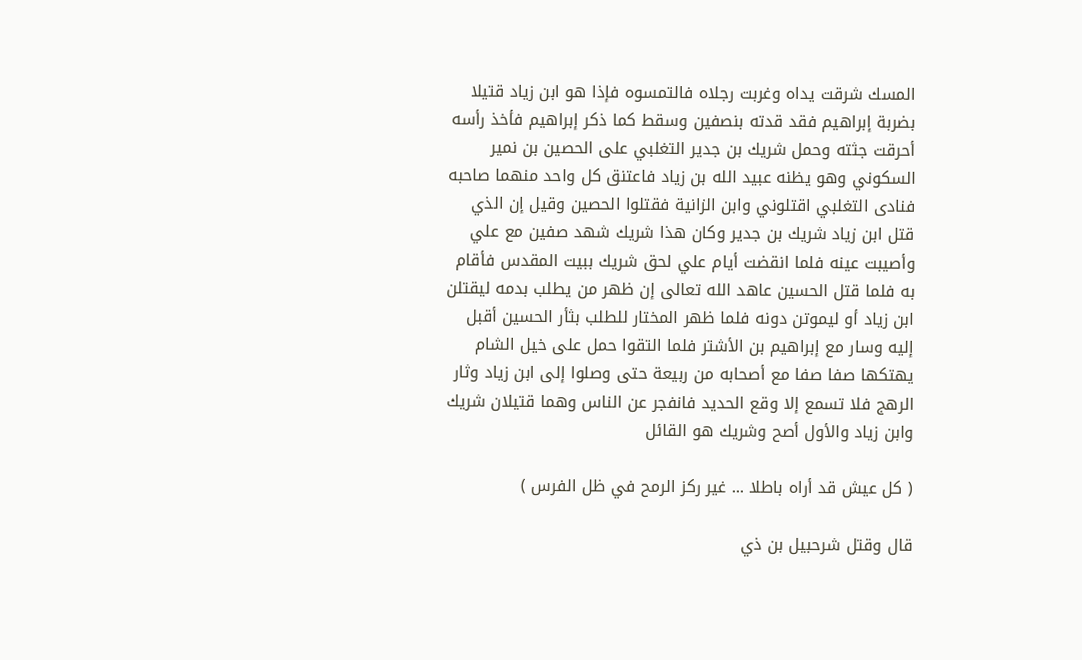المسك شرقت يداه وغربت رجلاه فالتمسوه فإذا هو ابن زياد قتيلا بضربة إبراهيم فقد قدته بنصفين وسقط كما ذكر إبراهيم فأخذ رأسه أحرقت جثته وحمل شريك بن جدير التغلبي على الحصين بن نمير السكوني وهو يظنه عبيد الله بن زياد فاعتنق كل واحد منهما صاحبه فنادى التغلبي اقتلوني وابن الزانية فقتلوا الحصين وقيل إن الذي قتل ابن زياد شريك بن جدير وكان هذا شريك شهد صفين مع علي وأصيبت عينه فلما انقضت أيام علي لحق شريك ببيت المقدس فأقام به فلما قتل الحسين عاهد الله تعالى إن ظهر من يطلب بدمه ليقتلن ابن زياد أو ليموتن دونه فلما ظهر المختار للطلب بثأر الحسين أقبل إليه وسار مع إبراهيم بن الأشتر فلما التقوا حمل على خيل الشام يهتكها صفا صفا مع أصحابه من ربيعة حتى وصلوا إلى ابن زياد وثار الرهج فلا تسمع إلا وقع الحديد فانفجر عن الناس وهما قتيلان شريك وابن زياد والأول أصح وشريك هو القائل

( كل عيش قد أراه باطلا ... غير ركز الرمح في ظل الفرس )

قال وقتل شرحبيل بن ذي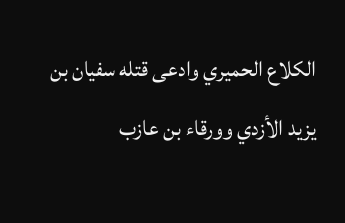الكلاع الحميري وادعى قتله سفيان بن يزيد الأزدي وورقاء بن عازب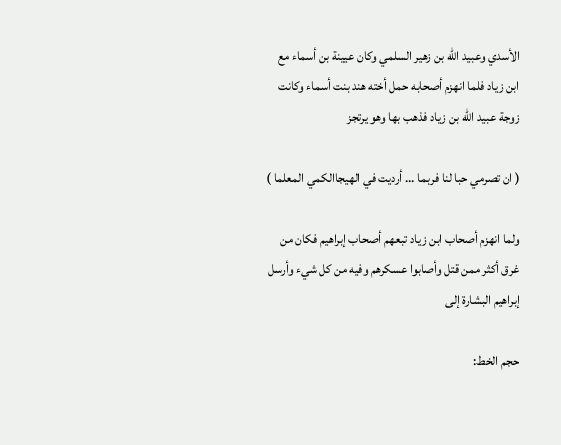الأسدي وعبيد الله بن زهير السلمي وكان عيينة بن أسماء مع ابن زياد فلما انهزم أصحابه حمل أخته هند بنت أسماء وكانت زوجة عبيد الله بن زياد فذهب بها وهو يرتجز

( ان تصرمي حبا لنا فربما ... أرديت في الهيجاالكمي المعلما )

ولما انهزم أصحاب ابن زياد تبعهم أصحاب إبراهيم فكان من غرق أكثر ممن قتل وأصابوا عسكرهم وفيه من كل شيء وأرسل إبراهيم البشارة إلى

حجم الخط: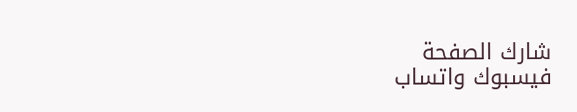شارك الصفحة
فيسبوك واتساب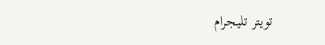تويتر تليجرام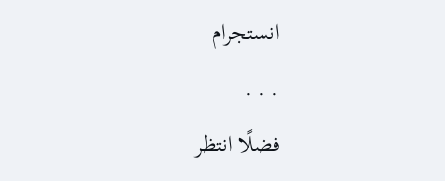انستجرام
. . .
فضلًا انتظر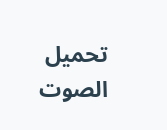تحميل الصوت